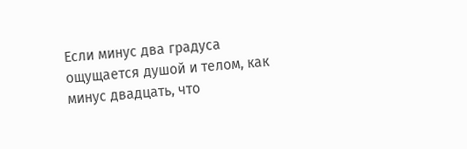Если минус два градуса ощущается душой и телом, как минус двадцать, что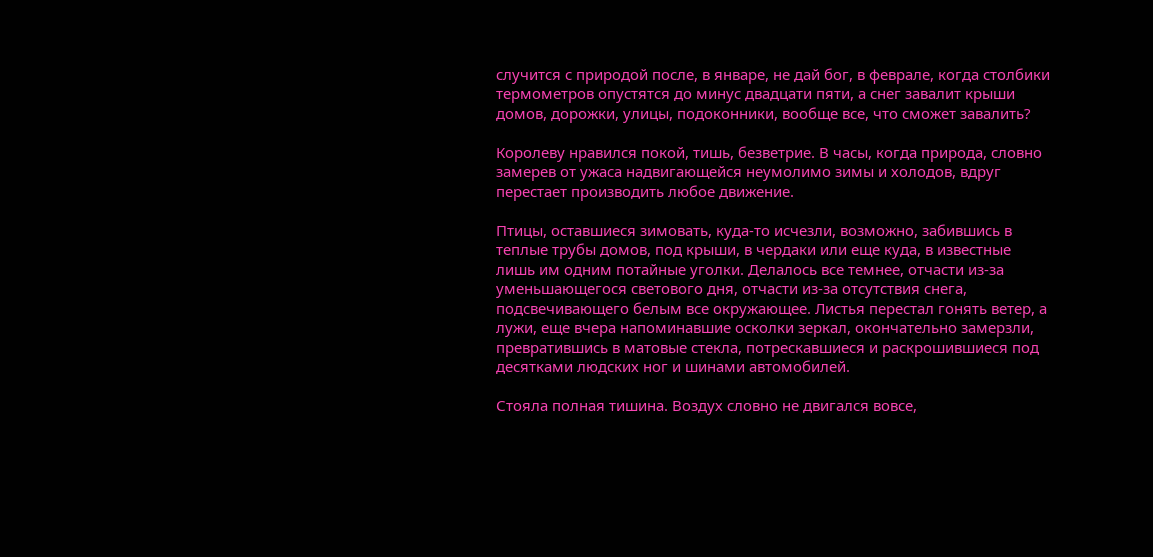случится с природой после, в январе, не дай бог, в феврале, когда столбики термометров опустятся до минус двадцати пяти, а снег завалит крыши домов, дорожки, улицы, подоконники, вообще все, что сможет завалить?

Королеву нравился покой, тишь, безветрие. В часы, когда природа, словно замерев от ужаса надвигающейся неумолимо зимы и холодов, вдруг перестает производить любое движение.

Птицы, оставшиеся зимовать, куда-то исчезли, возможно, забившись в теплые трубы домов, под крыши, в чердаки или еще куда, в известные лишь им одним потайные уголки. Делалось все темнее, отчасти из-за уменьшающегося светового дня, отчасти из-за отсутствия снега, подсвечивающего белым все окружающее. Листья перестал гонять ветер, а лужи, еще вчера напоминавшие осколки зеркал, окончательно замерзли, превратившись в матовые стекла, потрескавшиеся и раскрошившиеся под десятками людских ног и шинами автомобилей.

Стояла полная тишина. Воздух словно не двигался вовсе,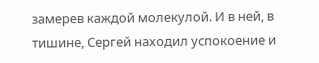замерев каждой молекулой. И в ней, в тишине, Сергей находил успокоение и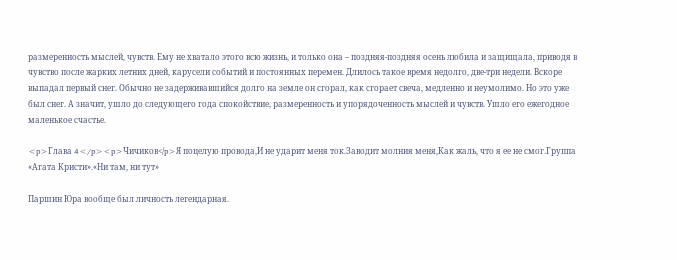размеренность мыслей, чувств. Ему не хватало этого всю жизнь, и только она – поздняя-поздняя осень любила и защищала, приводя в чувство после жарких летних дней, карусели событий и постоянных перемен. Длилось такое время недолго, две-три недели. Вскоре выпадал первый снег. Обычно не задерживавшийся долго на земле он сгорал, как сгорает свеча, медленно и неумолимо. Но это уже был снег. А значит, ушло до следующего года спокойствие, размеренность и упорядоченность мыслей и чувств. Ушло его ежегодное маленькое счастье.

<p>Глава 4</p><p>Чичиков</p>Я поцелую провода,И не ударит меня ток.Заводит молния меня,Как жаль, что я ее не смог.Группа «Агата Кристи».«Ни там, ни тут»

Паршин Юра вообще был личность легендарная.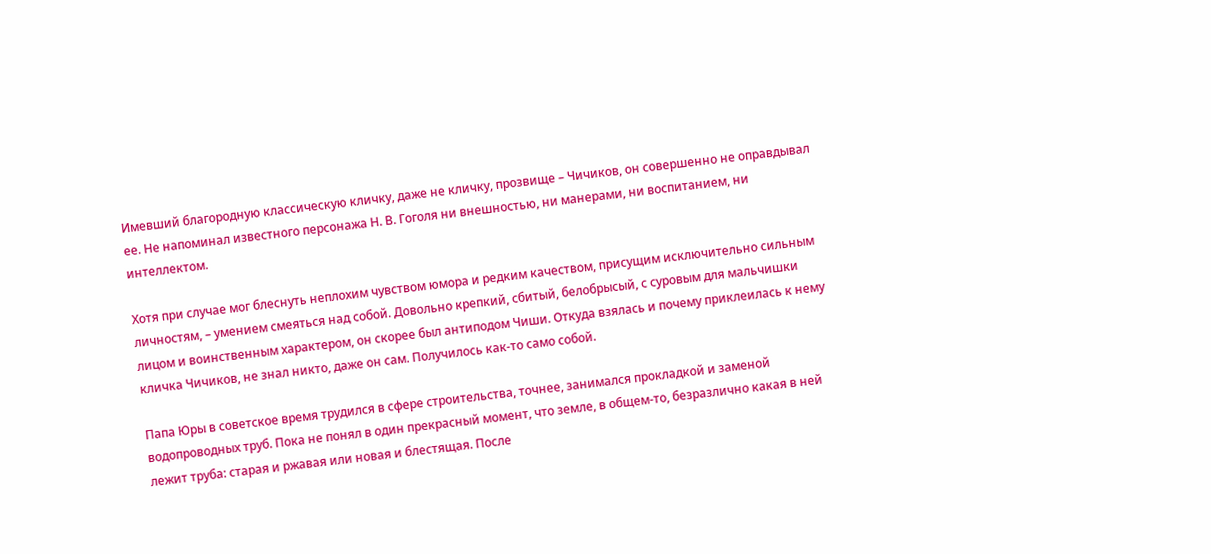Имевший благородную классическую кличку, даже не кличку, прозвище – Чичиков, он совершенно не оправдывал ее. Не напоминал известного персонажа Н. В. Гоголя ни внешностью, ни манерами, ни воспитанием, ни интеллектом.

Хотя при случае мог блеснуть неплохим чувством юмора и редким качеством, присущим исключительно сильным личностям, – умением смеяться над собой. Довольно крепкий, сбитый, белобрысый, с суровым для мальчишки лицом и воинственным характером, он скорее был антиподом Чиши. Откуда взялась и почему приклеилась к нему кличка Чичиков, не знал никто, даже он сам. Получилось как-то само собой.

Папа Юры в советское время трудился в сфере строительства, точнее, занимался прокладкой и заменой водопроводных труб. Пока не понял в один прекрасный момент, что земле, в общем-то, безразлично какая в ней лежит труба: старая и ржавая или новая и блестящая. После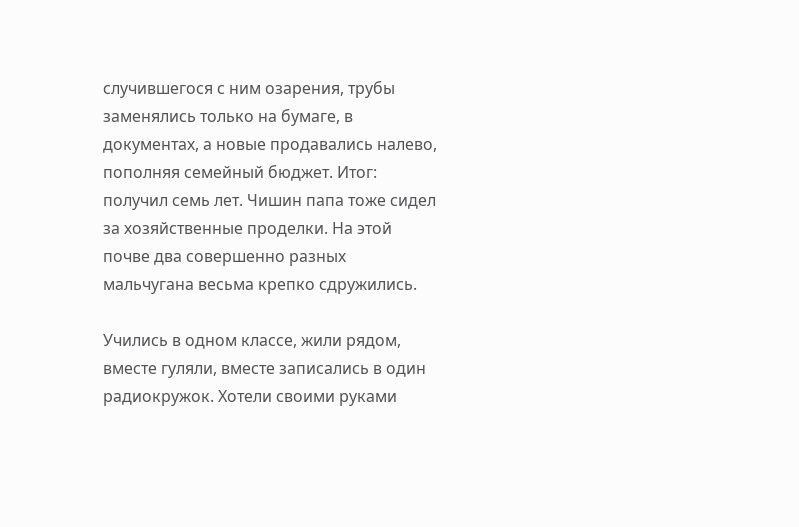случившегося с ним озарения, трубы заменялись только на бумаге, в документах, а новые продавались налево, пополняя семейный бюджет. Итог: получил семь лет. Чишин папа тоже сидел за хозяйственные проделки. На этой почве два совершенно разных мальчугана весьма крепко сдружились.

Учились в одном классе, жили рядом, вместе гуляли, вместе записались в один радиокружок. Хотели своими руками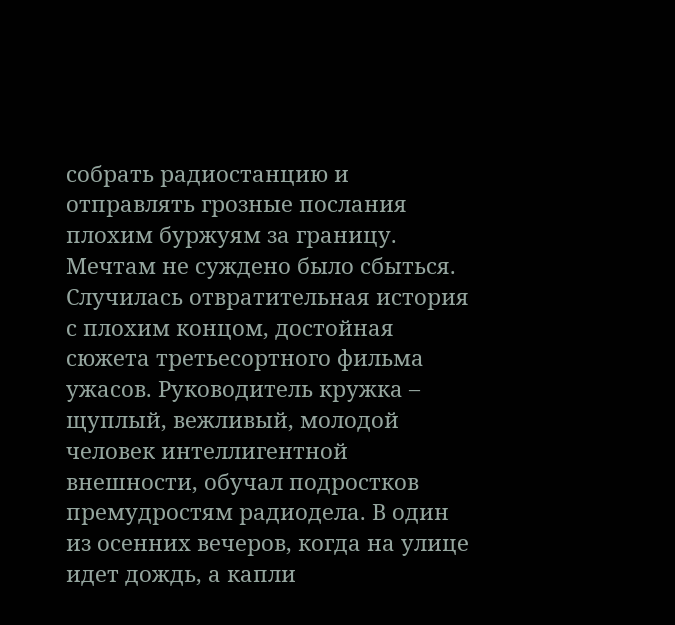собрать радиостанцию и отправлять грозные послания плохим буржуям за границу. Мечтам не суждено было сбыться. Случилась отвратительная история с плохим концом, достойная сюжета третьесортного фильма ужасов. Руководитель кружка – щуплый, вежливый, молодой человек интеллигентной внешности, обучал подростков премудростям радиодела. В один из осенних вечеров, когда на улице идет дождь, а капли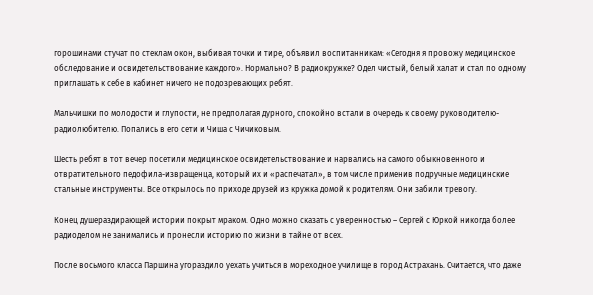горошинами стучат по стеклам окон, выбивая точки и тире, объявил воспитанникам: «Сегодня я провожу медицинское обследование и освидетельствование каждого». Нормально? В радиокружке? Одел чистый, белый халат и стал по одному приглашать к себе в кабинет ничего не подозревающих ребят.

Мальчишки по молодости и глупости, не предполагая дурного, спокойно встали в очередь к своему руководителю-радиолюбителю. Попались в его сети и Чиша с Чичиковым.

Шесть ребят в тот вечер посетили медицинское освидетельствование и нарвались на самого обыкновенного и отвратительного педофила-извращенца, который их и «распечатал», в том числе применив подручные медицинские стальные инструменты. Все открылось по приходе друзей из кружка домой к родителям. Они забили тревогу.

Конец душераздирающей истории покрыт мраком. Одно можно сказать с уверенностью – Сергей с Юркой никогда более радиоделом не занимались и пронесли историю по жизни в тайне от всех.

После восьмого класса Паршина угораздило уехать учиться в мореходное училище в город Астрахань. Считается, что даже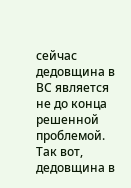сейчас дедовщина в ВС является не до конца решенной проблемой. Так вот, дедовщина в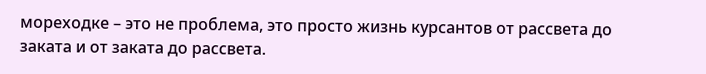мореходке – это не проблема, это просто жизнь курсантов от рассвета до заката и от заката до рассвета.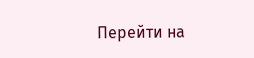Перейти на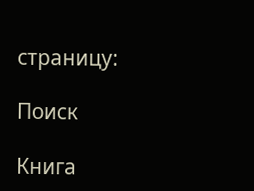страницу:

Поиск

Книга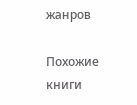жанров

Похожие книги